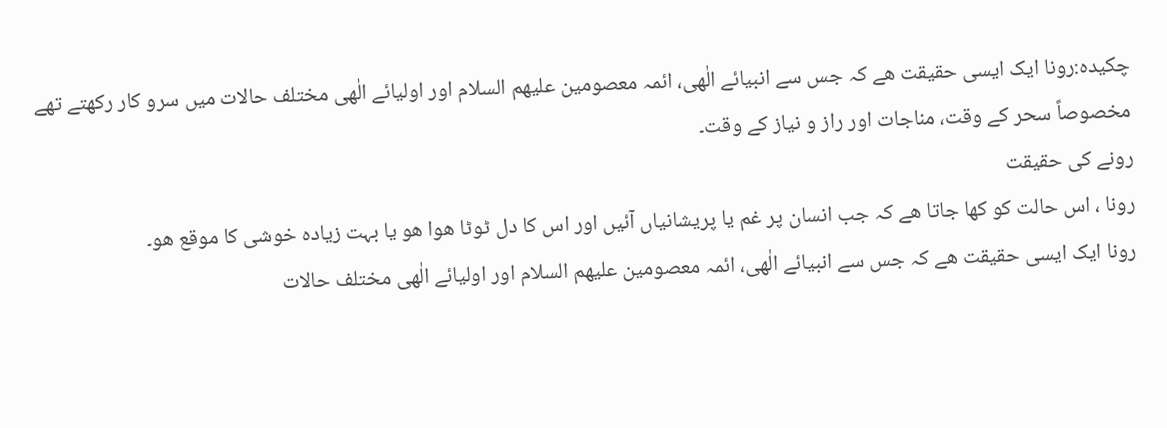چکیده:رونا ایک ایسی حقیقت ھے کہ جس سے انبیائے الٰھی، ائمہ معصومین علیھم السلام اور اولیائے الٰھی مختلف حالات میں سرو کار رکھتے تھے مخصوصاً سحر کے وقت، مناجات اور راز و نیاز کے وقت۔
رونے کی حقیقت
رونا ، اس حالت کو کھا جاتا ھے کہ جب انسان پر غم یا پریشانیاں آئیں اور اس کا دل ٹوٹا هوا هو یا بہت زیادہ خوشی کا موقع هو۔
رونا ایک ایسی حقیقت ھے کہ جس سے انبیائے الٰھی، ائمہ معصومین علیھم السلام اور اولیائے الٰھی مختلف حالات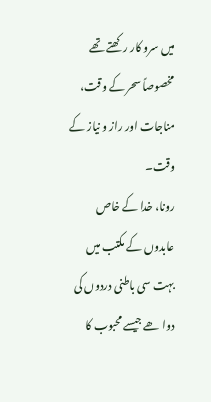میں سرو کار رکھتے تھے مخصوصاً سحر کے وقت، مناجات اور راز و نیاز کے وقت۔
رونا، خدا کے خاص عابدوں کے مکتب میں بہت سی باطنی دردوں کی دوا ھے جیسے محبوب کا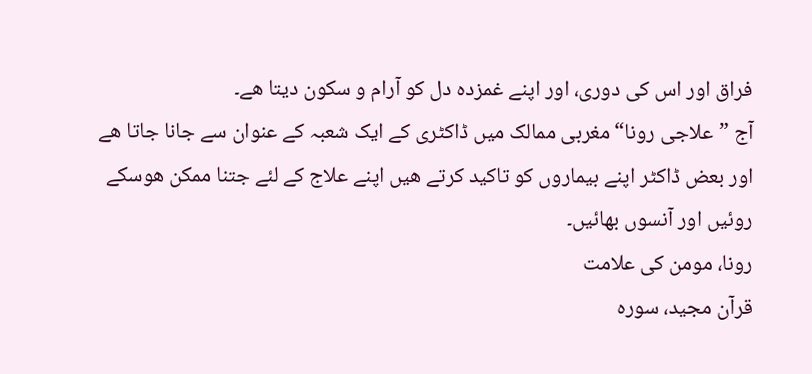فراق اور اس کی دوری، اور اپنے غمزدہ دل کو آرام و سکون دیتا ھے۔
آج ”علاجی رونا“ مغربی ممالک میں ڈاکٹری کے ایک شعبہ کے عنوان سے جانا جاتا ھے اور بعض ڈاکٹر اپنے بیماروں کو تاکید کرتے ھیں اپنے علاج کے لئے جتنا ممکن هوسکے روئیں اور آنسوں بھائیں۔
رونا، مومن کی علامت
قرآن مجید، سورہ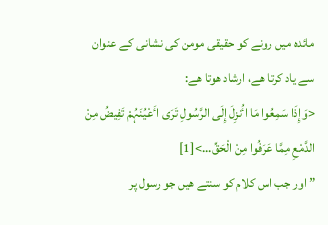مائدہ میں رونے کو حقیقی مومن کی نشانی کے عنوان سے یاد کرتا ھے، ارشاد هوتا ھے:
<وَإِذَا سَمِعُوا مَا اٴُنزِلَ إِلَی الرَّسُولِ تَرَی اٴَعْیُنَہُمْ تَفِیضُ مِنْ الدَّمْعِ مِمَّا عَرَفُوا مِنْ الْحَقِّ...>[1]
”اور جب اس کلام کو سنتے ھیں جو رسول پر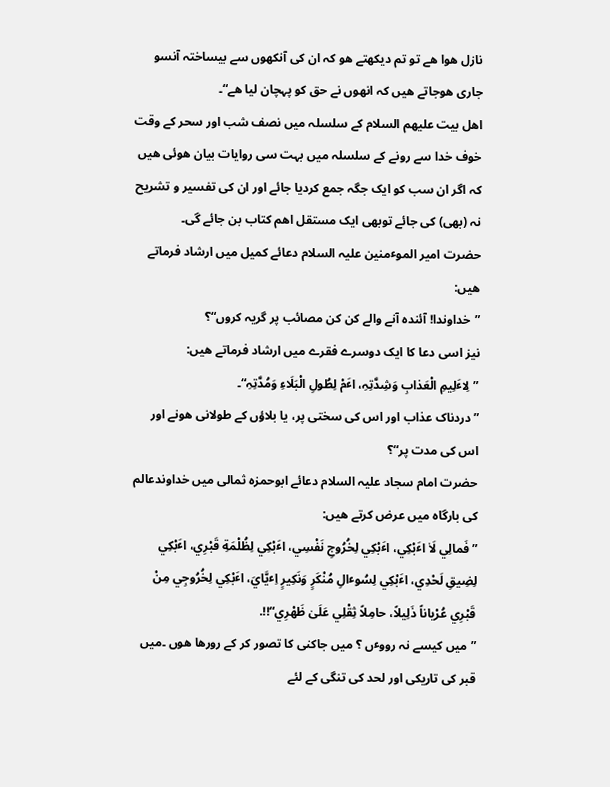نازل هوا ھے تو تم دیکھتے هو کہ ان کی آنکھوں سے بیساختہ آنسو جاری هوجاتے ھیں کہ انھوں نے حق کو پہچان لیا ھے“۔
اھل بیت علیھم السلام کے سلسلہ میں نصف شب اور سحر کے وقت خوف خدا سے رونے کے سلسلہ میں بہت سی روایات بیان هوئی ھیں کہ اگر ان سب کو ایک جگہ جمع کردیا جائے اور ان کی تفسیر و تشریح نہ (بھی) کی جائے توبھی ایک مستقل اھم کتاب بن جائے گی۔
حضرت امیر الموٴمنین علیہ السلام دعائے کمیل میں ارشاد فرماتے ھیں:
”خداوندا! آئندہ آنے والے کن کن مصائب پر گریہ کروں“؟
نیز اسی دعا کا ایک دوسرے فقرے میں ارشاد فرماتے ھیں:
”لِاٴَلِیمِ الْعَذابِ وَشِدَّتِہِ، اٴَمْ لِطُولِ الْبَلَاءِ وَمُدَّتِہِ“۔
”دردناک عذاب اور اس کی سختی پر، یا بلاؤں کے طولانی هونے اور اس کی مدت پر“؟
حضرت امام سجاد علیہ السلام دعائے ابوحمزہ ثمالی میں خداوندعالم کی بارگاہ میں عرض کرتے ھیں:
”فَمالِي لَاٰ اٴَبْکِي، اٴَبْکِي لِخُرُوجِ نَفْسِي، اٴَبْکِي لِظُلْمَةِ قَبْرِي، اٴَبْکِي لِضِیقِ لَحْدِي، اٴَبْکِي لِسُوٴالِ مُنْکَرٍ وَنَکِیرٍ اِٴیَّايَ، اٴَبْکِي لِخُرُوجِي مِنْ قَبْرِي عُرْیاناً ذَلِیلاً، حامِلاً ثِقْلِي عَلَیٰ ظَھْرِي“!!.
”میں کیسے نہ رووٴں ؟ میں جاکنی کا تصور کر کے رورھا هوں ۔میں قبر کی تاریکی اور لحد کی تنگی کے لئے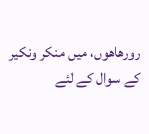رورھاهوں، میں منکر ونکیر کے سوال کے لئے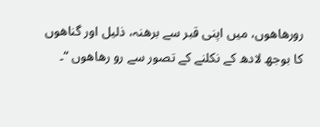رورھاهوں، میں اپنی قبر سے برھنہ، ذلیل اور گناهوں کا بوجھ لادھ کے نکلنے کے تصور سے رو رھاهوں “۔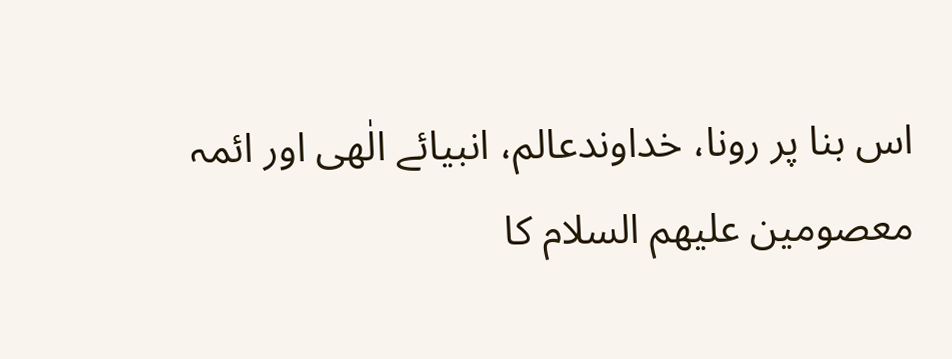اس بنا پر رونا، خداوندعالم، انبیائے الٰھی اور ائمہ معصومین علیھم السلام کا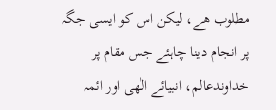مطلوب ھے، لیکن اس کو ایسی جگہ پر انجام دینا چاہئے جس مقام پر خداوندعالم، انبیائے الٰھی اور ائمہ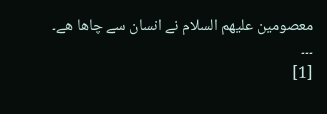معصومین علیھم السلام نے انسان سے چاھا ھے۔
۔۔۔
[1]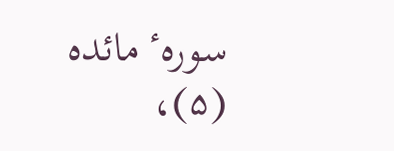سورہٴ مائدہ (۵)،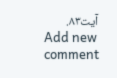آیت۸۳.
Add new comment